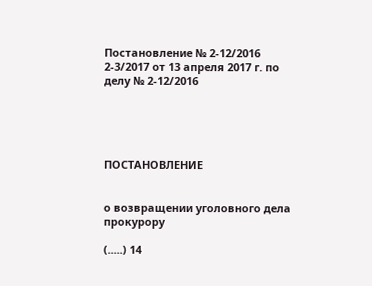Постановление № 2-12/2016 2-3/2017 от 13 апреля 2017 г. по делу № 2-12/2016





ПОСТАНОВЛЕНИЕ


о возвращении уголовного дела прокурору

(.....) 14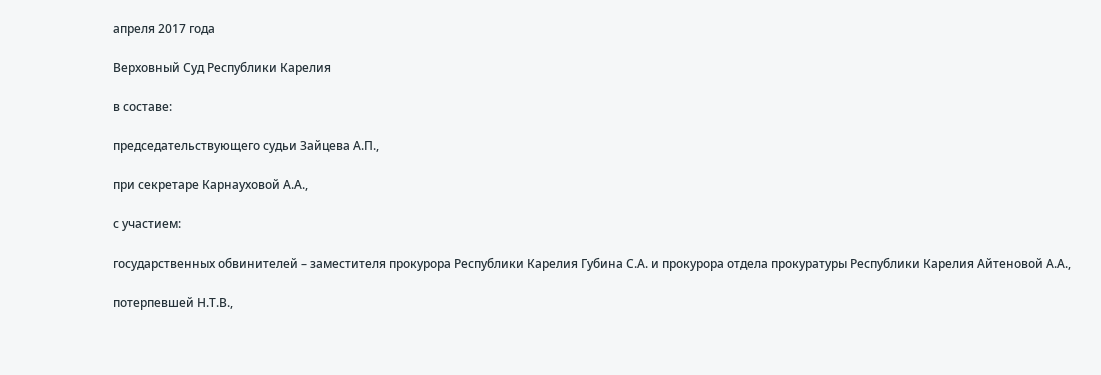апреля 2017 года

Верховный Суд Республики Карелия

в составе:

председательствующего судьи Зайцева А.П.,

при секретаре Карнауховой А.А.,

с участием:

государственных обвинителей – заместителя прокурора Республики Карелия Губина С.А. и прокурора отдела прокуратуры Республики Карелия Айтеновой А.А.,

потерпевшей Н.Т.В.,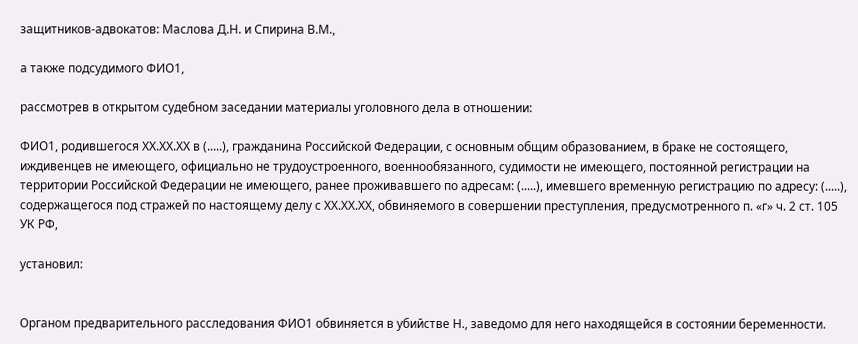защитников-адвокатов: Маслова Д.Н. и Спирина В.М.,

а также подсудимого ФИО1,

рассмотрев в открытом судебном заседании материалы уголовного дела в отношении:

ФИО1, родившегося ХХ.ХХ.ХХ в (.....), гражданина Российской Федерации, с основным общим образованием, в браке не состоящего, иждивенцев не имеющего, официально не трудоустроенного, военнообязанного, судимости не имеющего, постоянной регистрации на территории Российской Федерации не имеющего, ранее проживавшего по адресам: (.....), имевшего временную регистрацию по адресу: (.....), содержащегося под стражей по настоящему делу с ХХ.ХХ.ХХ, обвиняемого в совершении преступления, предусмотренного п. «г» ч. 2 ст. 105 УК РФ,

установил:


Органом предварительного расследования ФИО1 обвиняется в убийстве Н., заведомо для него находящейся в состоянии беременности.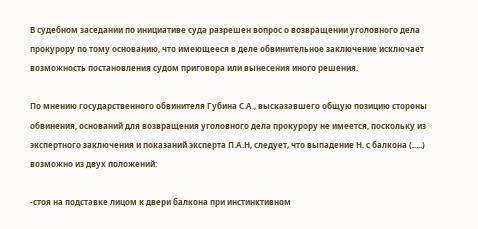В судебном заседании по инициативе суда разрешен вопрос о возвращении уголовного дела прокурору по тому основанию, что имеющееся в деле обвинительное заключение исключает возможность постановления судом приговора или вынесения иного решения.

По мнению государственного обвинителя Губина С.А., высказавшего общую позицию стороны обвинения, оснований для возвращения уголовного дела прокурору не имеется, поскольку из экспертного заключения и показаний эксперта П.А.Н, следует, что выпадение Н. с балкона (.....) возможно из двух положений:

-стоя на подставке лицом к двери балкона при инстинктивном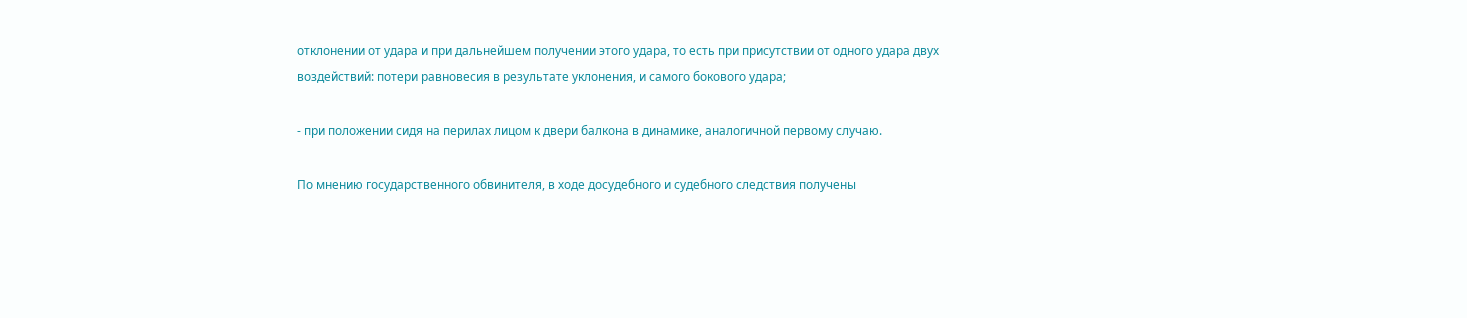отклонении от удара и при дальнейшем получении этого удара, то есть при присутствии от одного удара двух воздействий: потери равновесия в результате уклонения, и самого бокового удара;

- при положении сидя на перилах лицом к двери балкона в динамике, аналогичной первому случаю.

По мнению государственного обвинителя, в ходе досудебного и судебного следствия получены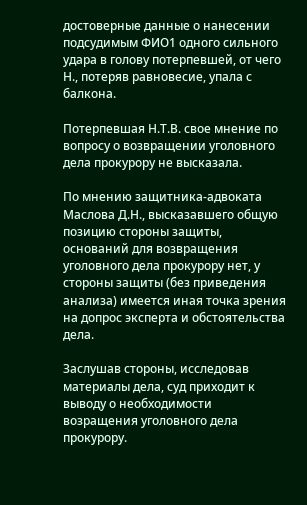достоверные данные о нанесении подсудимым ФИО1 одного сильного удара в голову потерпевшей, от чего Н., потеряв равновесие, упала с балкона.

Потерпевшая Н.Т.В. свое мнение по вопросу о возвращении уголовного дела прокурору не высказала.

По мнению защитника-адвоката Маслова Д.Н., высказавшего общую позицию стороны защиты, оснований для возвращения уголовного дела прокурору нет, у стороны защиты (без приведения анализа) имеется иная точка зрения на допрос эксперта и обстоятельства дела.

Заслушав стороны, исследовав материалы дела, суд приходит к выводу о необходимости возращения уголовного дела прокурору.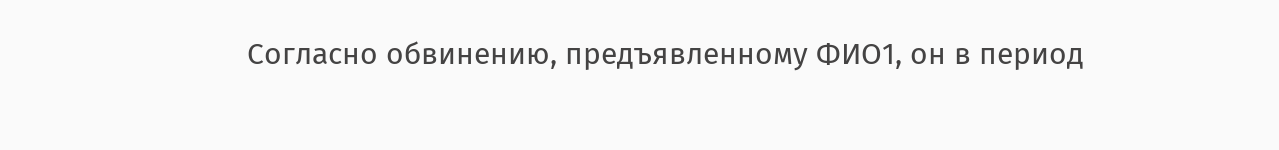Согласно обвинению, предъявленному ФИО1, он в период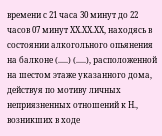времени с 21 часа 30 минут до 22 часов 07 минут ХХ.ХХ.ХХ, находясь в состоянии алкогольного опьянения на балконе (.....) (.....), расположенной на шестом этаже указанного дома, действуя по мотиву личных неприязненных отношений к Н., возникших в ходе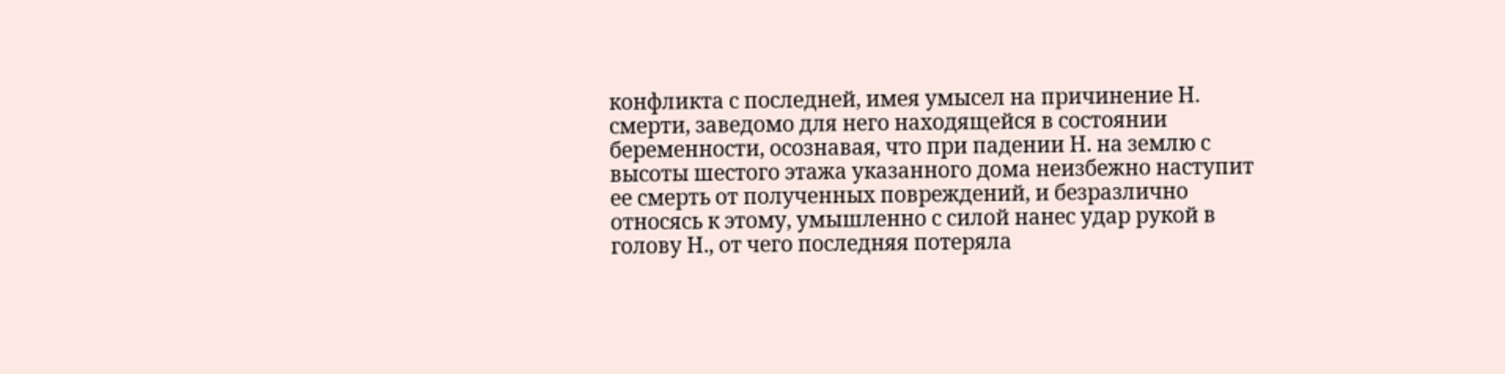конфликта с последней, имея умысел на причинение Н. смерти, заведомо для него находящейся в состоянии беременности, осознавая, что при падении Н. на землю с высоты шестого этажа указанного дома неизбежно наступит ее смерть от полученных повреждений, и безразлично относясь к этому, умышленно с силой нанес удар рукой в голову Н., от чего последняя потеряла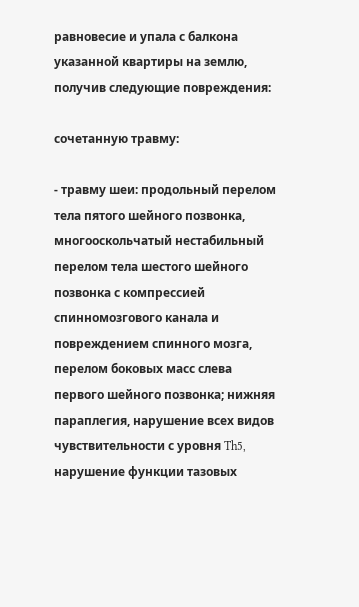равновесие и упала с балкона указанной квартиры на землю, получив следующие повреждения:

сочетанную травму:

- травму шеи: продольный перелом тела пятого шейного позвонка, многооскольчатый нестабильный перелом тела шестого шейного позвонка с компрессией спинномозгового канала и повреждением спинного мозга, перелом боковых масс слева первого шейного позвонка; нижняя параплегия, нарушение всех видов чувствительности с уровня Th5, нарушение функции тазовых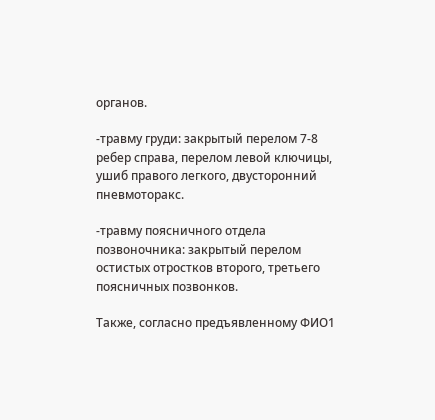органов.

-травму груди: закрытый перелом 7-8 ребер справа, перелом левой ключицы, ушиб правого легкого, двусторонний пневмоторакс.

-травму поясничного отдела позвоночника: закрытый перелом остистых отростков второго, третьего поясничных позвонков.

Также, согласно предъявленному ФИО1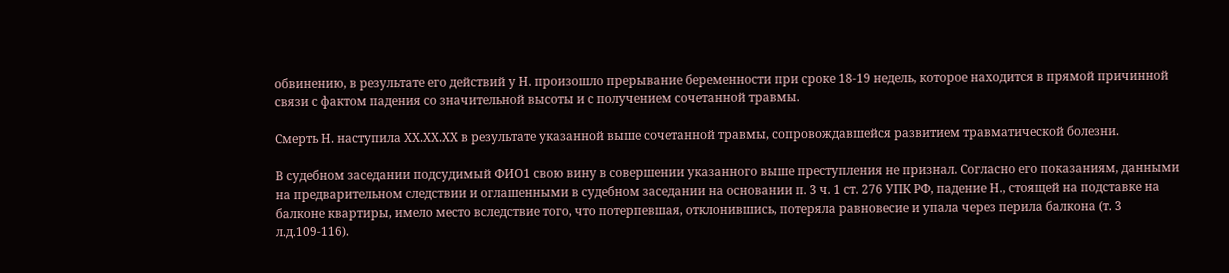обвинению, в результате его действий у Н. произошло прерывание беременности при сроке 18-19 недель, которое находится в прямой причинной связи с фактом падения со значительной высоты и с получением сочетанной травмы.

Смерть Н. наступила ХХ.ХХ.ХХ в результате указанной выше сочетанной травмы, сопровождавшейся развитием травматической болезни.

В судебном заседании подсудимый ФИО1 свою вину в совершении указанного выше преступления не признал. Согласно его показаниям, данными на предварительном следствии и оглашенными в судебном заседании на основании п. 3 ч. 1 ст. 276 УПК РФ, падение Н., стоящей на подставке на балконе квартиры, имело место вследствие того, что потерпевшая, отклонившись, потеряла равновесие и упала через перила балкона (т. 3 л.д.109-116).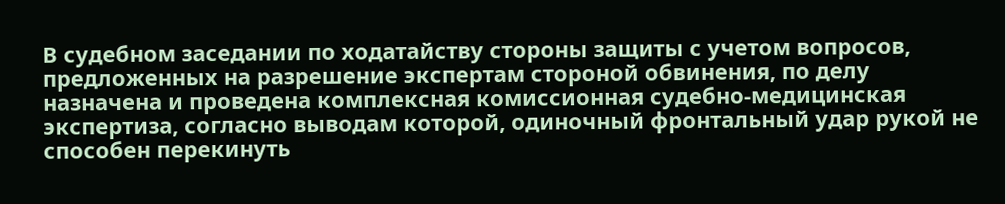В судебном заседании по ходатайству стороны защиты с учетом вопросов, предложенных на разрешение экспертам стороной обвинения, по делу назначена и проведена комплексная комиссионная судебно-медицинская экспертиза, согласно выводам которой, одиночный фронтальный удар рукой не способен перекинуть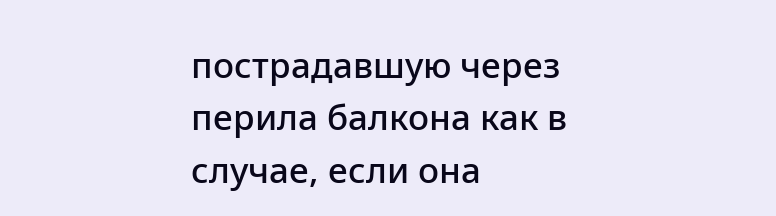пострадавшую через перила балкона как в случае, если она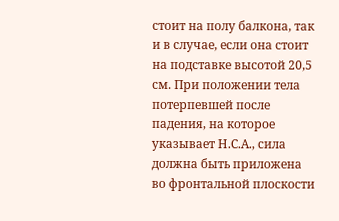стоит на полу балкона, так и в случае, если она стоит на подставке высотой 20,5 см. При положении тела потерпевшей после падения, на которое указывает Н.С.А., сила должна быть приложена во фронтальной плоскости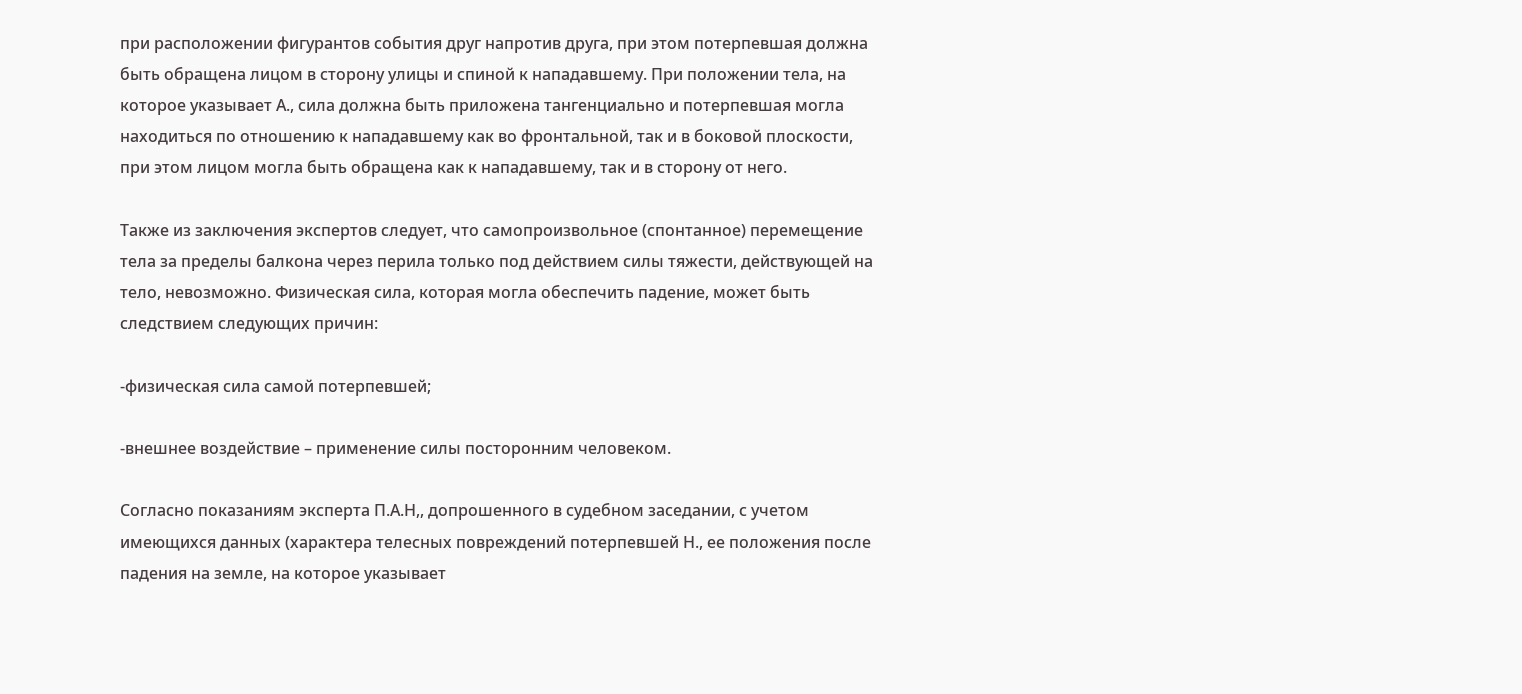при расположении фигурантов события друг напротив друга, при этом потерпевшая должна быть обращена лицом в сторону улицы и спиной к нападавшему. При положении тела, на которое указывает А., сила должна быть приложена тангенциально и потерпевшая могла находиться по отношению к нападавшему как во фронтальной, так и в боковой плоскости, при этом лицом могла быть обращена как к нападавшему, так и в сторону от него.

Также из заключения экспертов следует, что самопроизвольное (спонтанное) перемещение тела за пределы балкона через перила только под действием силы тяжести, действующей на тело, невозможно. Физическая сила, которая могла обеспечить падение, может быть следствием следующих причин:

-физическая сила самой потерпевшей;

-внешнее воздействие – применение силы посторонним человеком.

Согласно показаниям эксперта П.А.Н,, допрошенного в судебном заседании, с учетом имеющихся данных (характера телесных повреждений потерпевшей Н., ее положения после падения на земле, на которое указывает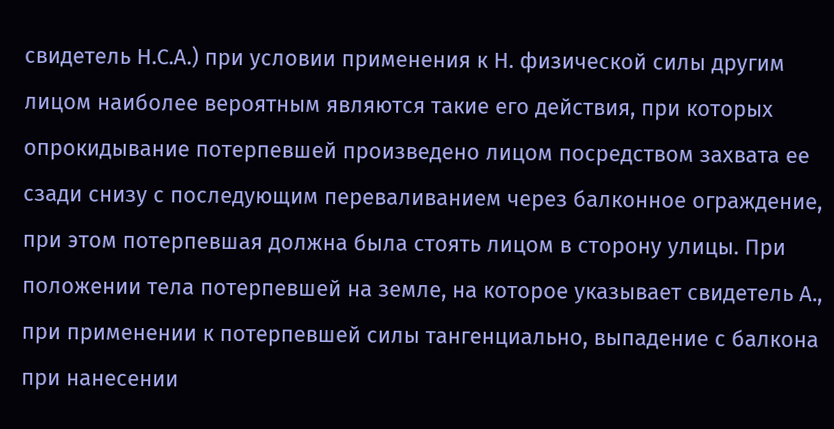свидетель Н.С.А.) при условии применения к Н. физической силы другим лицом наиболее вероятным являются такие его действия, при которых опрокидывание потерпевшей произведено лицом посредством захвата ее сзади снизу с последующим переваливанием через балконное ограждение, при этом потерпевшая должна была стоять лицом в сторону улицы. При положении тела потерпевшей на земле, на которое указывает свидетель А., при применении к потерпевшей силы тангенциально, выпадение с балкона при нанесении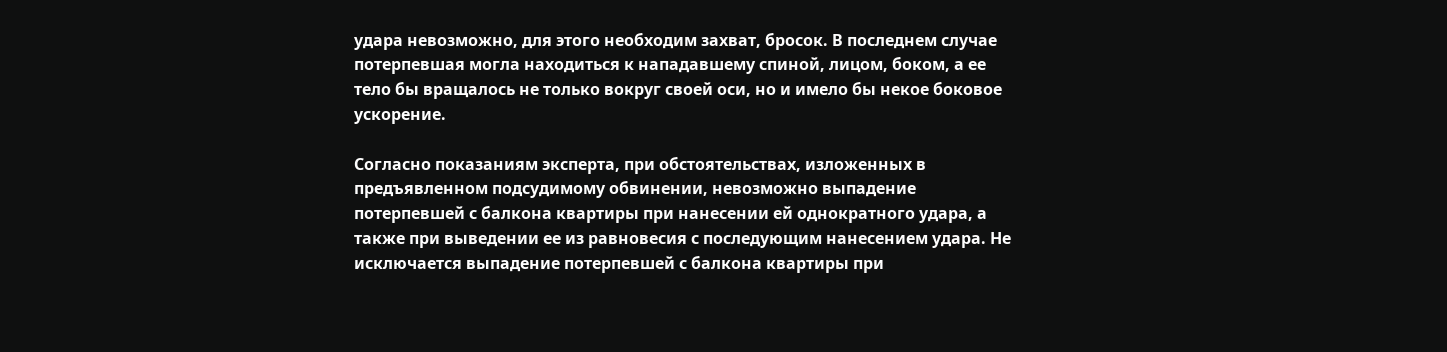удара невозможно, для этого необходим захват, бросок. В последнем случае потерпевшая могла находиться к нападавшему спиной, лицом, боком, а ее тело бы вращалось не только вокруг своей оси, но и имело бы некое боковое ускорение.

Согласно показаниям эксперта, при обстоятельствах, изложенных в предъявленном подсудимому обвинении, невозможно выпадение потерпевшей с балкона квартиры при нанесении ей однократного удара, а также при выведении ее из равновесия с последующим нанесением удара. Не исключается выпадение потерпевшей с балкона квартиры при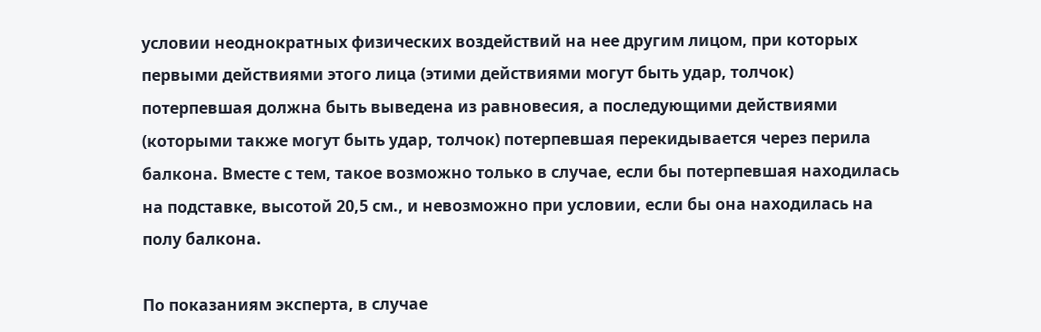условии неоднократных физических воздействий на нее другим лицом, при которых первыми действиями этого лица (этими действиями могут быть удар, толчок) потерпевшая должна быть выведена из равновесия, а последующими действиями (которыми также могут быть удар, толчок) потерпевшая перекидывается через перила балкона. Вместе с тем, такое возможно только в случае, если бы потерпевшая находилась на подставке, высотой 20,5 см., и невозможно при условии, если бы она находилась на полу балкона.

По показаниям эксперта, в случае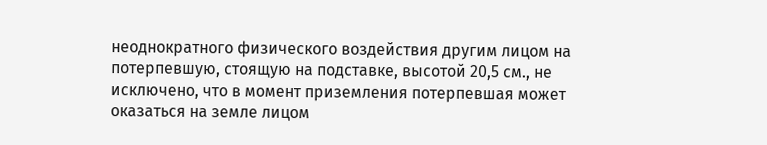неоднократного физического воздействия другим лицом на потерпевшую, стоящую на подставке, высотой 20,5 см., не исключено, что в момент приземления потерпевшая может оказаться на земле лицом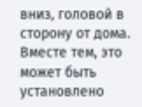вниз, головой в сторону от дома. Вместе тем, это может быть установлено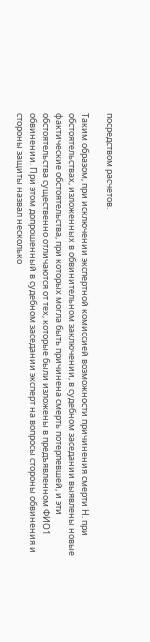посредством расчетов.

Таким образом, при исключении экспертной комиссией возможности причинения смерти Н. при обстоятельствах, изложенных в обвинительном заключении, в судебном заседании выявлены новые фактические обстоятельства, при которых могла быть причинена смерть потерпевшей, и эти обстоятельства существенно отличаются от тех, которые были изложены в предъявленном ФИО1 обвинении. При этом допрошенный в судебном заседании эксперт на вопросы стороны обвинения и стороны защиты назвал несколько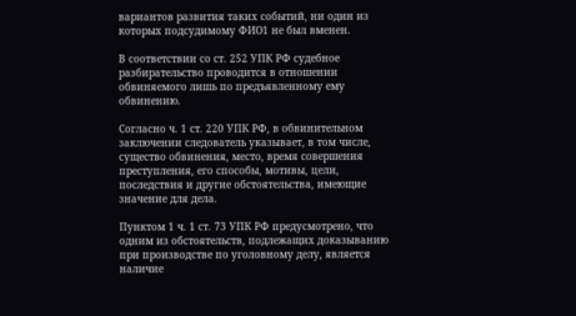вариантов развития таких событий, ни один из которых подсудимому ФИО1 не был вменен.

В соответствии со ст. 252 УПК РФ судебное разбирательство проводится в отношении обвиняемого лишь по предъявленному ему обвинению.

Согласно ч. 1 ст. 220 УПК РФ, в обвинительном заключении следователь указывает, в том числе, существо обвинения, место, время совершения преступления, его способы, мотивы, цели, последствия и другие обстоятельства, имеющие значение для дела.

Пунктом 1 ч. 1 ст. 73 УПК РФ предусмотрено, что одним из обстоятельств, подлежащих доказыванию при производстве по уголовному делу, является наличие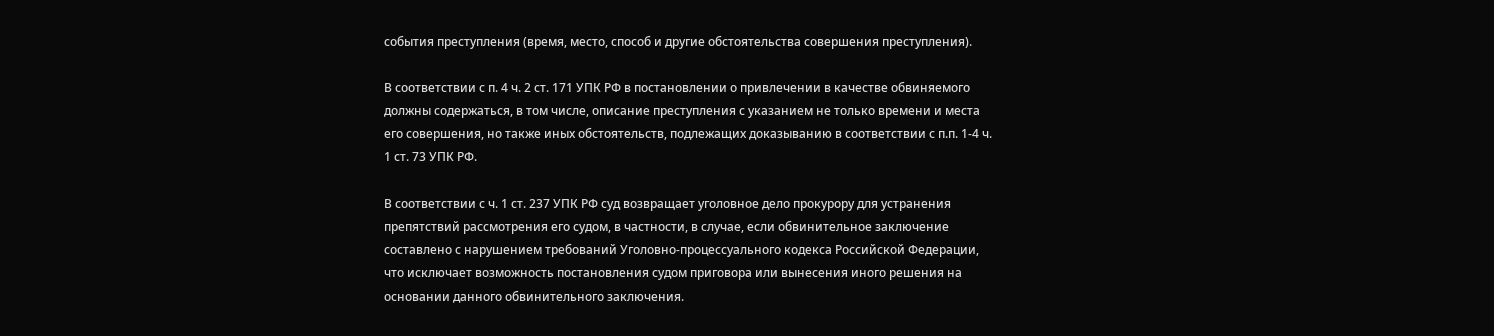события преступления (время, место, способ и другие обстоятельства совершения преступления).

В соответствии с п. 4 ч. 2 ст. 171 УПК РФ в постановлении о привлечении в качестве обвиняемого должны содержаться, в том числе, описание преступления с указанием не только времени и места его совершения, но также иных обстоятельств, подлежащих доказыванию в соответствии с п.п. 1-4 ч. 1 ст. 73 УПК РФ.

В соответствии с ч. 1 ст. 237 УПК РФ суд возвращает уголовное дело прокурору для устранения препятствий рассмотрения его судом, в частности, в случае, если обвинительное заключение составлено с нарушением требований Уголовно-процессуального кодекса Российской Федерации, что исключает возможность постановления судом приговора или вынесения иного решения на основании данного обвинительного заключения.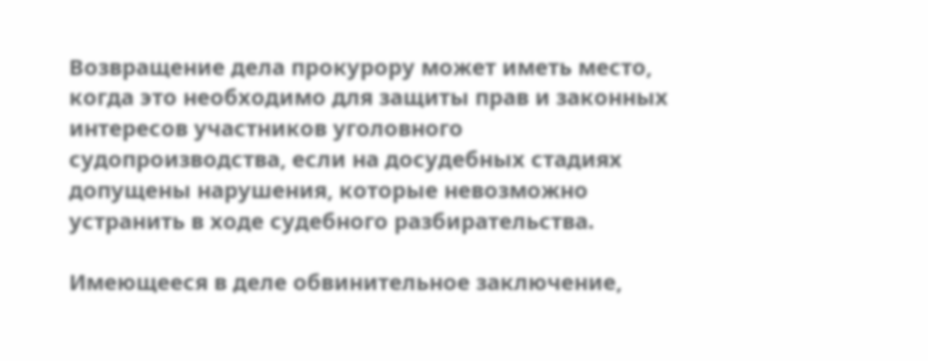Возвращение дела прокурору может иметь место, когда это необходимо для защиты прав и законных интересов участников уголовного судопроизводства, если на досудебных стадиях допущены нарушения, которые невозможно устранить в ходе судебного разбирательства.

Имеющееся в деле обвинительное заключение,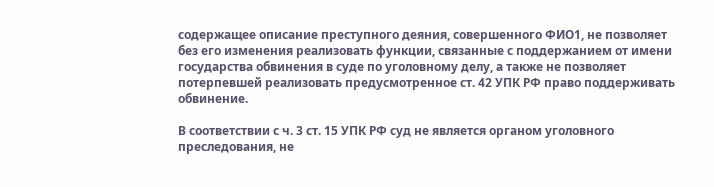содержащее описание преступного деяния, совершенного ФИО1, не позволяет без его изменения реализовать функции, связанные с поддержанием от имени государства обвинения в суде по уголовному делу, а также не позволяет потерпевшей реализовать предусмотренное ст. 42 УПК РФ право поддерживать обвинение.

В соответствии с ч. 3 ст. 15 УПК РФ суд не является органом уголовного преследования, не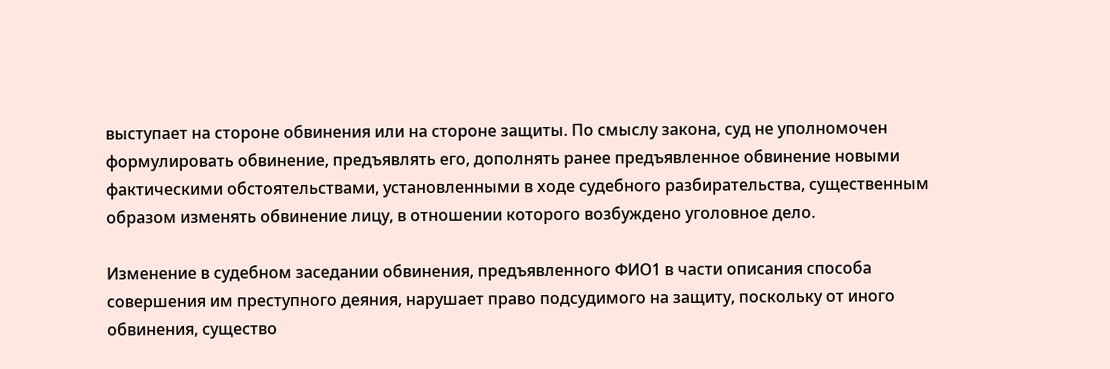выступает на стороне обвинения или на стороне защиты. По смыслу закона, суд не уполномочен формулировать обвинение, предъявлять его, дополнять ранее предъявленное обвинение новыми фактическими обстоятельствами, установленными в ходе судебного разбирательства, существенным образом изменять обвинение лицу, в отношении которого возбуждено уголовное дело.

Изменение в судебном заседании обвинения, предъявленного ФИО1 в части описания способа совершения им преступного деяния, нарушает право подсудимого на защиту, поскольку от иного обвинения, существо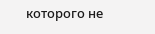которого не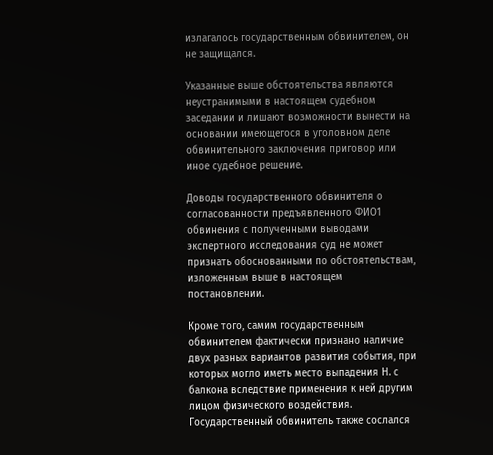излагалось государственным обвинителем, он не защищался.

Указанные выше обстоятельства являются неустранимыми в настоящем судебном заседании и лишают возможности вынести на основании имеющегося в уголовном деле обвинительного заключения приговор или иное судебное решение.

Доводы государственного обвинителя о согласованности предъявленного ФИО1 обвинения с полученными выводами экспертного исследования суд не может признать обоснованными по обстоятельствам, изложенным выше в настоящем постановлении.

Кроме того, самим государственным обвинителем фактически признано наличие двух разных вариантов развития события, при которых могло иметь место выпадения Н. с балкона вследствие применения к ней другим лицом физического воздействия. Государственный обвинитель также сослался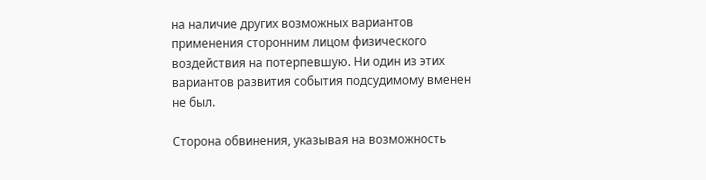на наличие других возможных вариантов применения сторонним лицом физического воздействия на потерпевшую. Ни один из этих вариантов развития события подсудимому вменен не был.

Сторона обвинения, указывая на возможность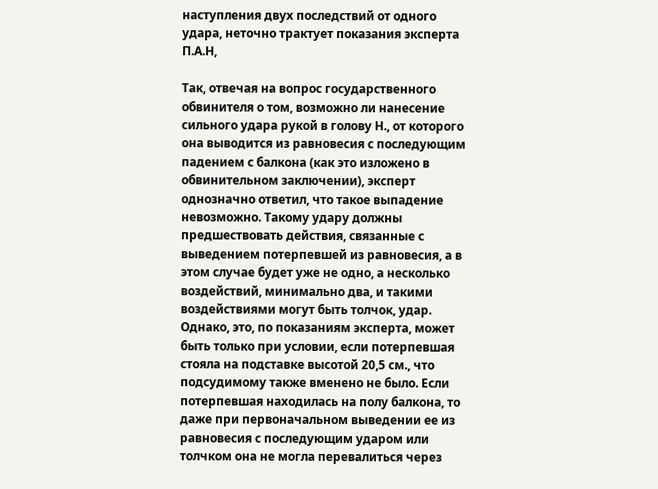наступления двух последствий от одного удара, неточно трактует показания эксперта П.А.Н,

Так, отвечая на вопрос государственного обвинителя о том, возможно ли нанесение сильного удара рукой в голову Н., от которого она выводится из равновесия с последующим падением с балкона (как это изложено в обвинительном заключении), эксперт однозначно ответил, что такое выпадение невозможно. Такому удару должны предшествовать действия, связанные с выведением потерпевшей из равновесия, а в этом случае будет уже не одно, а несколько воздействий, минимально два, и такими воздействиями могут быть толчок, удар. Однако, это, по показаниям эксперта, может быть только при условии, если потерпевшая стояла на подставке высотой 20,5 см., что подсудимому также вменено не было. Если потерпевшая находилась на полу балкона, то даже при первоначальном выведении ее из равновесия с последующим ударом или толчком она не могла перевалиться через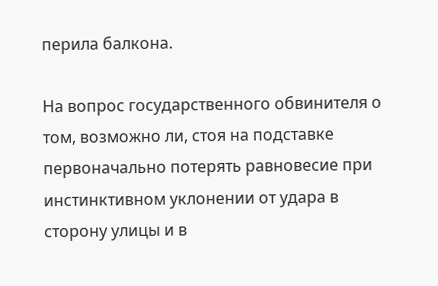перила балкона.

На вопрос государственного обвинителя о том, возможно ли, стоя на подставке первоначально потерять равновесие при инстинктивном уклонении от удара в сторону улицы и в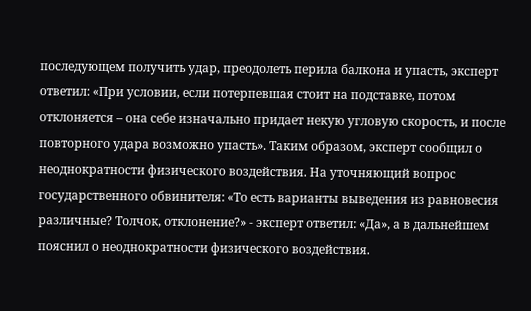последующем получить удар, преодолеть перила балкона и упасть, эксперт ответил: «При условии, если потерпевшая стоит на подставке, потом отклоняется – она себе изначально придает некую угловую скорость, и после повторного удара возможно упасть». Таким образом, эксперт сообщил о неоднократности физического воздействия. На уточняющий вопрос государственного обвинителя: «То есть варианты выведения из равновесия различные? Толчок, отклонение?» - эксперт ответил: «Да», а в дальнейшем пояснил о неоднократности физического воздействия.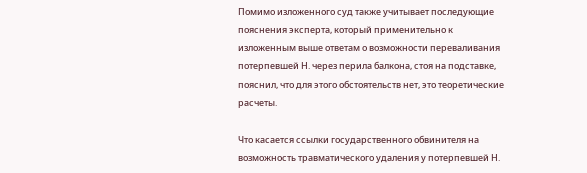Помимо изложенного суд также учитывает последующие пояснения эксперта, который применительно к изложенным выше ответам о возможности переваливания потерпевшей Н. через перила балкона, стоя на подставке, пояснил, что для этого обстоятельств нет, это теоретические расчеты.

Что касается ссылки государственного обвинителя на возможность травматического удаления у потерпевшей Н.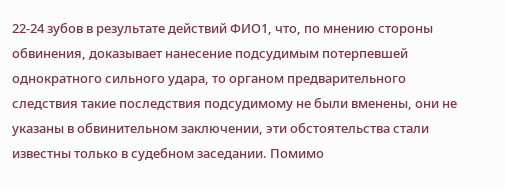22-24 зубов в результате действий ФИО1, что, по мнению стороны обвинения, доказывает нанесение подсудимым потерпевшей однократного сильного удара, то органом предварительного следствия такие последствия подсудимому не были вменены, они не указаны в обвинительном заключении, эти обстоятельства стали известны только в судебном заседании. Помимо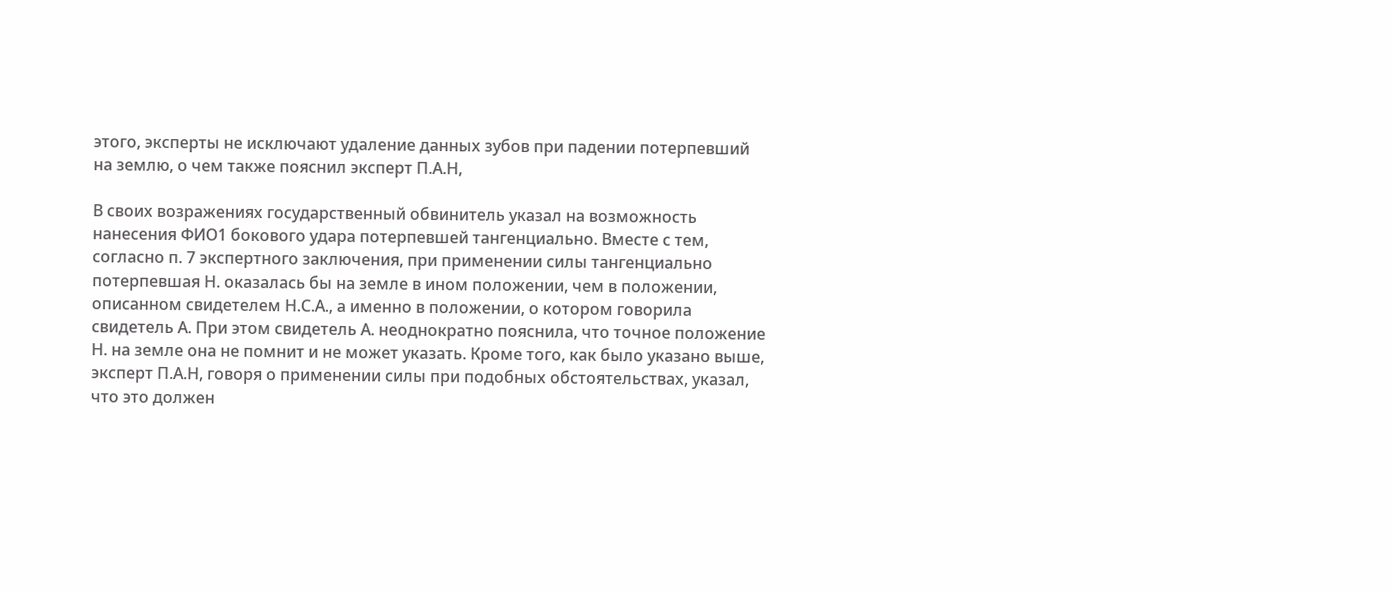этого, эксперты не исключают удаление данных зубов при падении потерпевший на землю, о чем также пояснил эксперт П.А.Н,

В своих возражениях государственный обвинитель указал на возможность нанесения ФИО1 бокового удара потерпевшей тангенциально. Вместе с тем, согласно п. 7 экспертного заключения, при применении силы тангенциально потерпевшая Н. оказалась бы на земле в ином положении, чем в положении, описанном свидетелем Н.С.А., а именно в положении, о котором говорила свидетель А. При этом свидетель А. неоднократно пояснила, что точное положение Н. на земле она не помнит и не может указать. Кроме того, как было указано выше, эксперт П.А.Н, говоря о применении силы при подобных обстоятельствах, указал, что это должен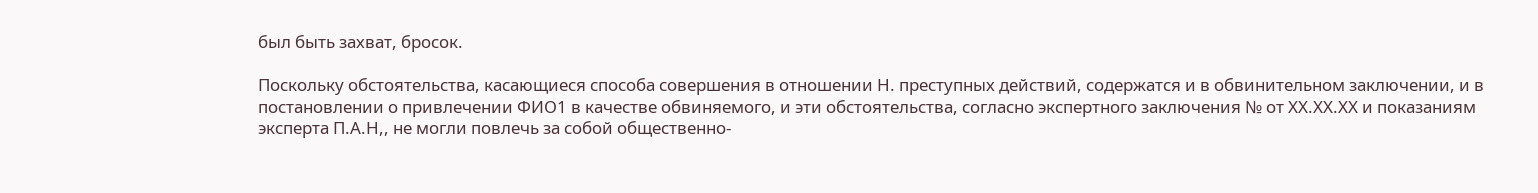был быть захват, бросок.

Поскольку обстоятельства, касающиеся способа совершения в отношении Н. преступных действий, содержатся и в обвинительном заключении, и в постановлении о привлечении ФИО1 в качестве обвиняемого, и эти обстоятельства, согласно экспертного заключения № от ХХ.ХХ.ХХ и показаниям эксперта П.А.Н,, не могли повлечь за собой общественно-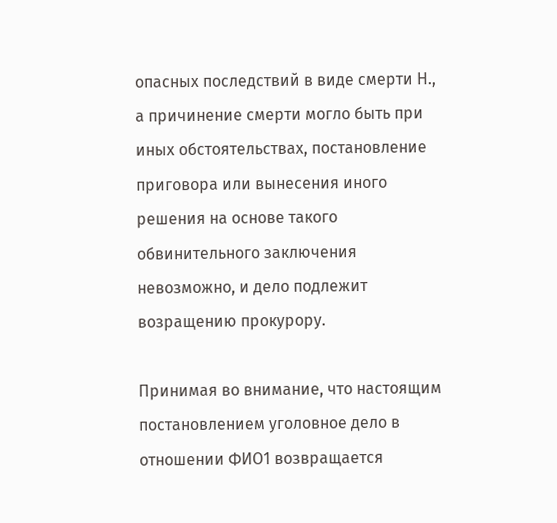опасных последствий в виде смерти Н., а причинение смерти могло быть при иных обстоятельствах, постановление приговора или вынесения иного решения на основе такого обвинительного заключения невозможно, и дело подлежит возращению прокурору.

Принимая во внимание, что настоящим постановлением уголовное дело в отношении ФИО1 возвращается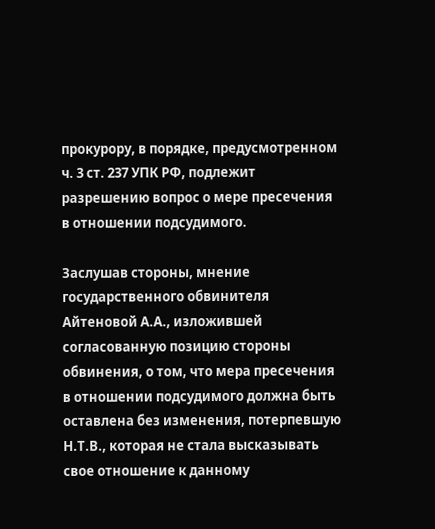прокурору, в порядке, предусмотренном ч. 3 ст. 237 УПК РФ, подлежит разрешению вопрос о мере пресечения в отношении подсудимого.

Заслушав стороны, мнение государственного обвинителя Айтеновой А.А., изложившей согласованную позицию стороны обвинения, о том, что мера пресечения в отношении подсудимого должна быть оставлена без изменения, потерпевшую Н.Т.В., которая не стала высказывать свое отношение к данному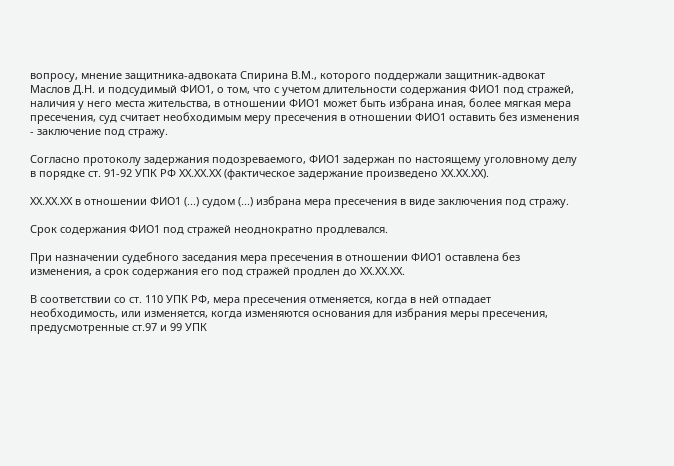вопросу, мнение защитника-адвоката Спирина В.М., которого поддержали защитник-адвокат Маслов Д.Н. и подсудимый ФИО1, о том, что с учетом длительности содержания ФИО1 под стражей, наличия у него места жительства, в отношении ФИО1 может быть избрана иная, более мягкая мера пресечения, суд считает необходимым меру пресечения в отношении ФИО1 оставить без изменения - заключение под стражу.

Согласно протоколу задержания подозреваемого, ФИО1 задержан по настоящему уголовному делу в порядке ст. 91-92 УПК РФ ХХ.ХХ.ХХ (фактическое задержание произведено ХХ.ХХ.ХХ).

ХХ.ХХ.ХХ в отношении ФИО1 (...) судом (...) избрана мера пресечения в виде заключения под стражу.

Срок содержания ФИО1 под стражей неоднократно продлевался.

При назначении судебного заседания мера пресечения в отношении ФИО1 оставлена без изменения, а срок содержания его под стражей продлен до ХХ.ХХ.ХХ.

В соответствии со ст. 110 УПК РФ, мера пресечения отменяется, когда в ней отпадает необходимость, или изменяется, когда изменяются основания для избрания меры пресечения, предусмотренные ст.97 и 99 УПК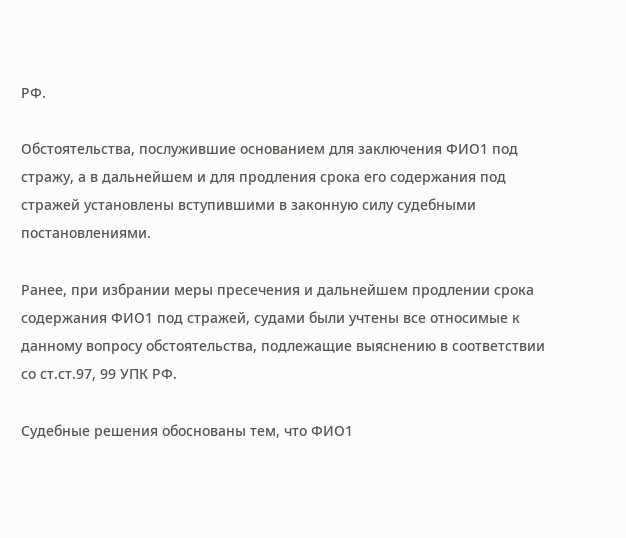РФ.

Обстоятельства, послужившие основанием для заключения ФИО1 под стражу, а в дальнейшем и для продления срока его содержания под стражей установлены вступившими в законную силу судебными постановлениями.

Ранее, при избрании меры пресечения и дальнейшем продлении срока содержания ФИО1 под стражей, судами были учтены все относимые к данному вопросу обстоятельства, подлежащие выяснению в соответствии со ст.ст.97, 99 УПК РФ.

Судебные решения обоснованы тем, что ФИО1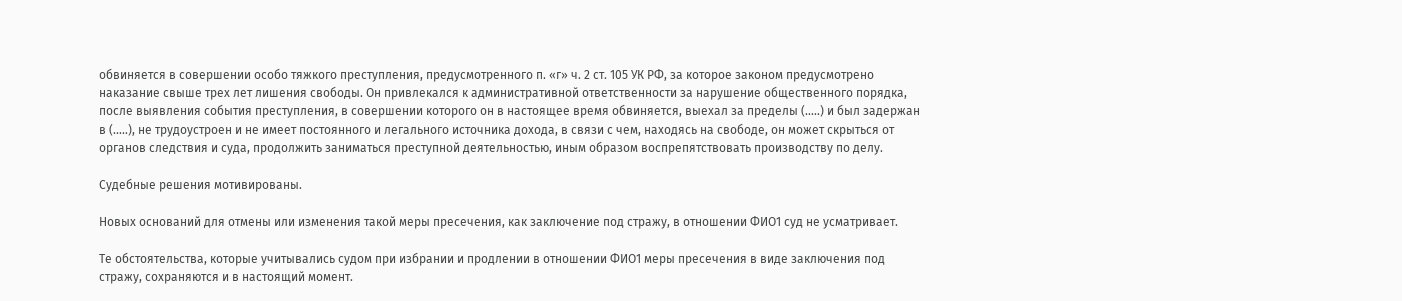обвиняется в совершении особо тяжкого преступления, предусмотренного п. «г» ч. 2 ст. 105 УК РФ, за которое законом предусмотрено наказание свыше трех лет лишения свободы. Он привлекался к административной ответственности за нарушение общественного порядка, после выявления события преступления, в совершении которого он в настоящее время обвиняется, выехал за пределы (.....) и был задержан в (.....), не трудоустроен и не имеет постоянного и легального источника дохода, в связи с чем, находясь на свободе, он может скрыться от органов следствия и суда, продолжить заниматься преступной деятельностью, иным образом воспрепятствовать производству по делу.

Судебные решения мотивированы.

Новых оснований для отмены или изменения такой меры пресечения, как заключение под стражу, в отношении ФИО1 суд не усматривает.

Те обстоятельства, которые учитывались судом при избрании и продлении в отношении ФИО1 меры пресечения в виде заключения под стражу, сохраняются и в настоящий момент.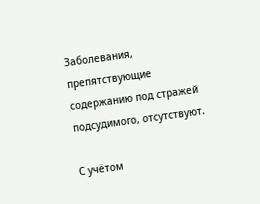Заболевания, препятствующие содержанию под стражей подсудимого, отсутствуют.

С учётом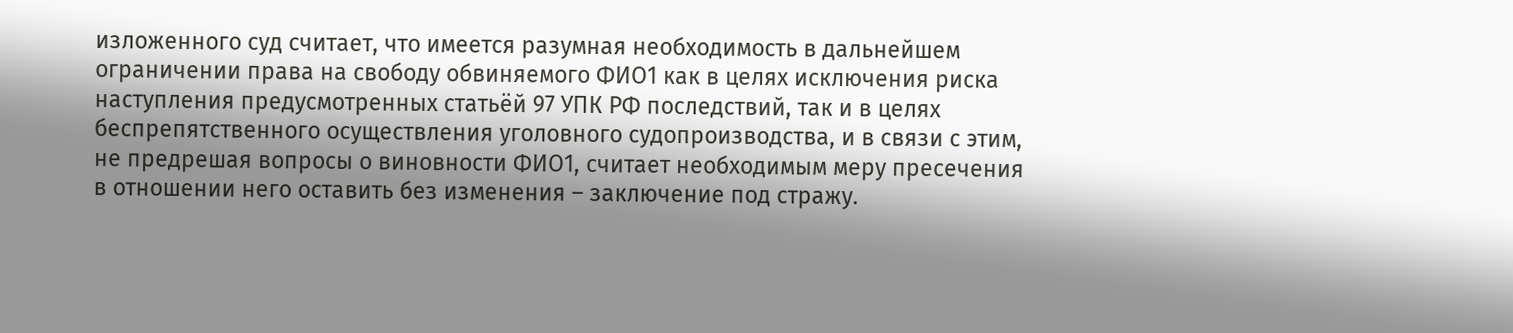изложенного суд считает, что имеется разумная необходимость в дальнейшем ограничении права на свободу обвиняемого ФИО1 как в целях исключения риска наступления предусмотренных статьёй 97 УПК РФ последствий, так и в целях беспрепятственного осуществления уголовного судопроизводства, и в связи с этим, не предрешая вопросы о виновности ФИО1, считает необходимым меру пресечения в отношении него оставить без изменения – заключение под стражу.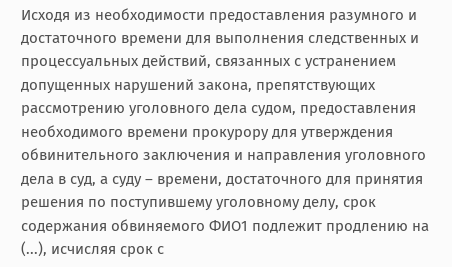Исходя из необходимости предоставления разумного и достаточного времени для выполнения следственных и процессуальных действий, связанных с устранением допущенных нарушений закона, препятствующих рассмотрению уголовного дела судом, предоставления необходимого времени прокурору для утверждения обвинительного заключения и направления уголовного дела в суд, а суду – времени, достаточного для принятия решения по поступившему уголовному делу, срок содержания обвиняемого ФИО1 подлежит продлению на (...), исчисляя срок с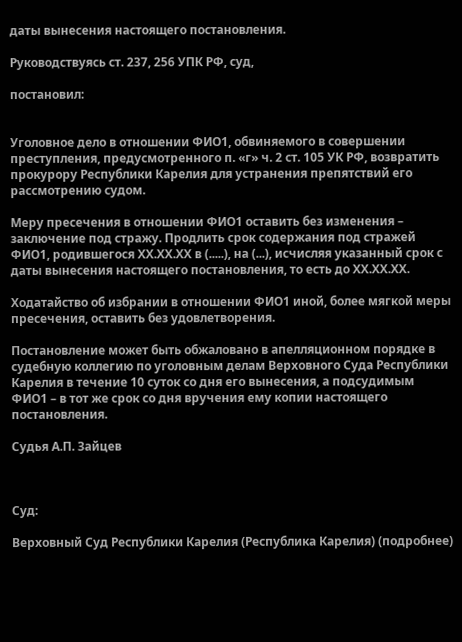даты вынесения настоящего постановления.

Руководствуясь ст. 237, 256 УПК РФ, суд,

постановил:


Уголовное дело в отношении ФИО1, обвиняемого в совершении преступления, предусмотренного п. «г» ч. 2 ст. 105 УК РФ, возвратить прокурору Республики Карелия для устранения препятствий его рассмотрению судом.

Меру пресечения в отношении ФИО1 оставить без изменения – заключение под стражу. Продлить срок содержания под стражей ФИО1, родившегося ХХ.ХХ.ХХ в (.....), на (...), исчисляя указанный срок с даты вынесения настоящего постановления, то есть до ХХ.ХХ.ХХ.

Ходатайство об избрании в отношении ФИО1 иной, более мягкой меры пресечения, оставить без удовлетворения.

Постановление может быть обжаловано в апелляционном порядке в судебную коллегию по уголовным делам Верховного Суда Республики Карелия в течение 10 суток со дня его вынесения, а подсудимым ФИО1 – в тот же срок со дня вручения ему копии настоящего постановления.

Судья А.П. Зайцев



Суд:

Верховный Суд Республики Карелия (Республика Карелия) (подробнее)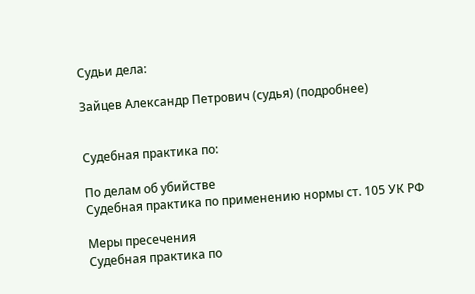Судьи дела:

Зайцев Александр Петрович (судья) (подробнее)


Судебная практика по:

По делам об убийстве
Судебная практика по применению нормы ст. 105 УК РФ

Меры пресечения
Судебная практика по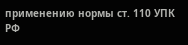применению нормы ст. 110 УПК РФ